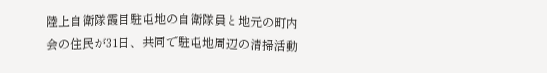陸上自衛隊霞目駐屯地の自衛隊員と地元の町内会の住民が31日、共同で駐屯地周辺の清掃活動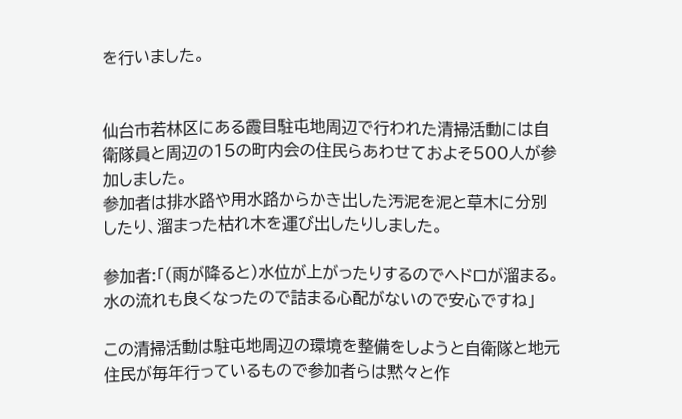を行いました。


仙台市若林区にある霞目駐屯地周辺で行われた清掃活動には自衛隊員と周辺の15の町内会の住民らあわせておよそ500人が参加しました。
参加者は排水路や用水路からかき出した汚泥を泥と草木に分別したり、溜まった枯れ木を運び出したりしました。

参加者:「(雨が降ると)水位が上がったりするのでヘドロが溜まる。水の流れも良くなったので詰まる心配がないので安心ですね」

この清掃活動は駐屯地周辺の環境を整備をしようと自衛隊と地元住民が毎年行っているもので参加者らは黙々と作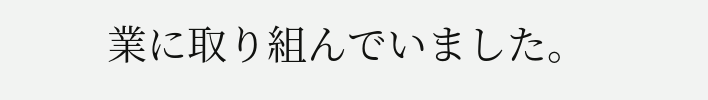業に取り組んでいました。